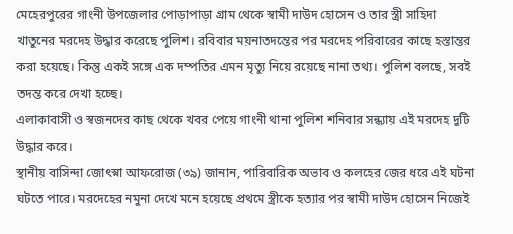মেহেরপুরের গাংনী উপজেলার পোড়াপাড়া গ্রাম থেকে স্বামী দাউদ হোসেন ও তার স্ত্রী সাহিদা খাতুনের মরদেহ উদ্ধার করেছে পুলিশ। রবিবার ময়নাতদন্তের পর মরদেহ পরিবারের কাছে হস্তান্তর করা হয়েছে। কিন্তু একই সঙ্গে এক দম্পতির এমন মৃত্যু নিয়ে রয়েছে নানা তথ্য। পুলিশ বলছে, সবই তদন্ত করে দেখা হচ্ছে।
এলাকাবাসী ও স্বজনদের কাছ থেকে খবর পেয়ে গাংনী থানা পুলিশ শনিবার সন্ধ্যায় এই মরদেহ দুটি উদ্ধার করে।
স্থানীয় বাসিন্দা জোৎস্না আফরোজ (৩৯) জানান, পারিবারিক অভাব ও কলহের জের ধরে এই ঘটনা ঘটতে পারে। মরদেহের নমুনা দেখে মনে হয়েছে প্রথমে স্ত্রীকে হত্যার পর স্বামী দাউদ হোসেন নিজেই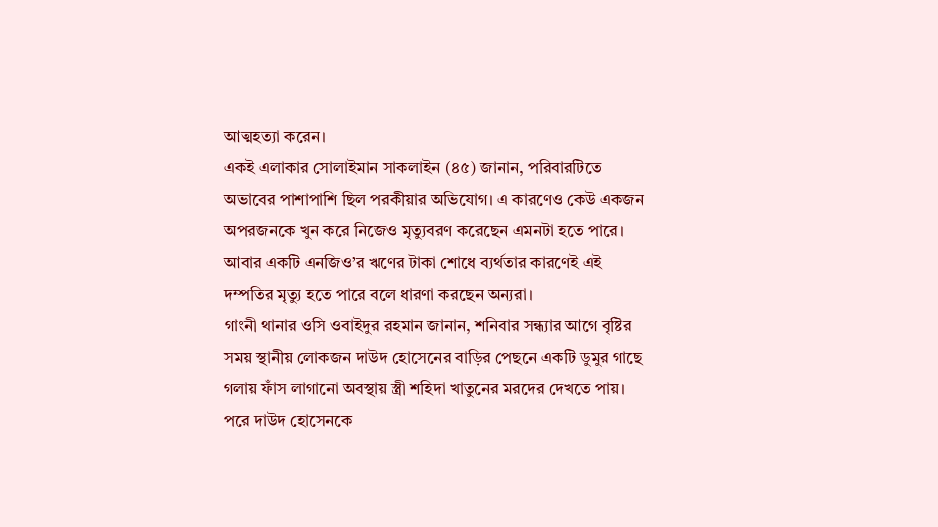আত্মহত্যা করেন।
একই এলাকার সোলাইমান সাকলাইন (৪৫) জানান, পরিবারটিতে অভাবের পাশাপাশি ছিল পরকীয়ার অভিযোগ। এ কারণেও কেউ একজন অপরজনকে খুন করে নিজেও মৃত্যুবরণ করেছেন এমনটা হতে পারে। আবার একটি এনজিও’র ঋণের টাকা শোধে ব্যর্থতার কারণেই এই দম্পতির মৃত্যু হতে পারে বলে ধারণা করছেন অন্যরা।
গাংনী থানার ওসি ওবাইদুর রহমান জানান, শনিবার সন্ধ্যার আগে বৃষ্টির সময় স্থানীয় লোকজন দাউদ হোসেনের বাড়ির পেছনে একটি ডুমুর গাছে গলায় ফাঁস লাগানো অবস্থায় স্ত্রী শহিদা খাতুনের মরদের দেখতে পায়। পরে দাউদ হোসেনকে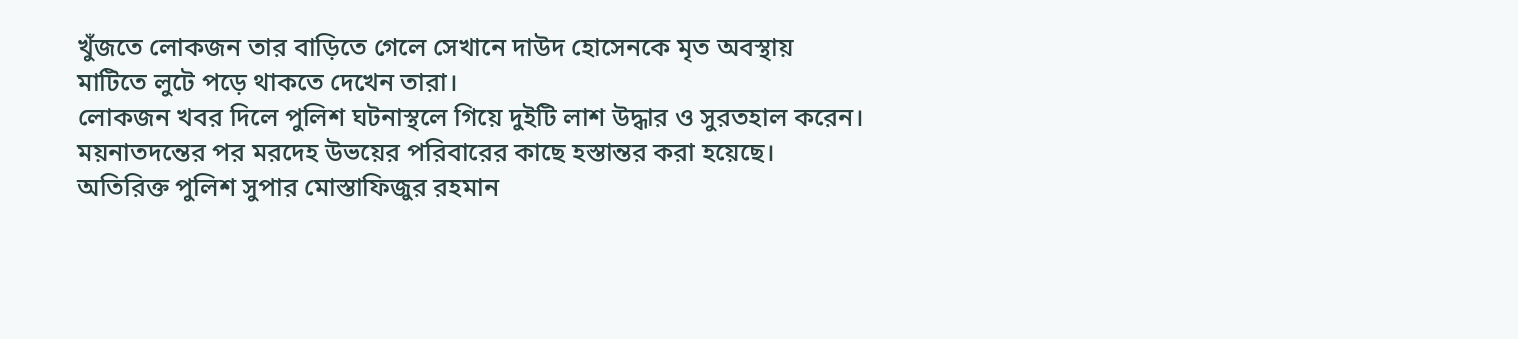খুঁজতে লোকজন তার বাড়িতে গেলে সেখানে দাউদ হোসেনকে মৃত অবস্থায় মাটিতে লুটে পড়ে থাকতে দেখেন তারা।
লোকজন খবর দিলে পুলিশ ঘটনাস্থলে গিয়ে দুইটি লাশ উদ্ধার ও সুরতহাল করেন। ময়নাতদন্তের পর মরদেহ উভয়ের পরিবারের কাছে হস্তান্তর করা হয়েছে।
অতিরিক্ত পুলিশ সুপার মোস্তাফিজুর রহমান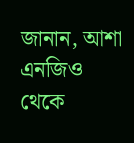জানান, আশা এনজিও থেকে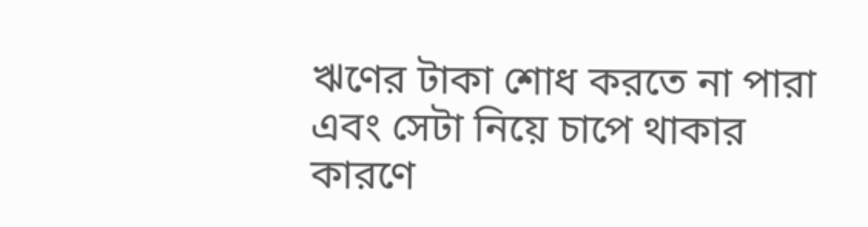ঋণের টাকা শোধ করতে না পারা এবং সেটা নিয়ে চাপে থাকার কারণে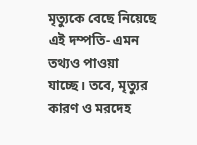মৃত্যুকে বেছে নিয়েছে এই দম্পতি- এমন তথ্যও পাওয়া যাচ্ছে। তবে, মৃত্যুর কারণ ও মরদেহ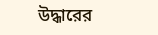উদ্ধারের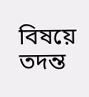বিষয়ে তদন্ত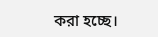করা হচ্ছে।